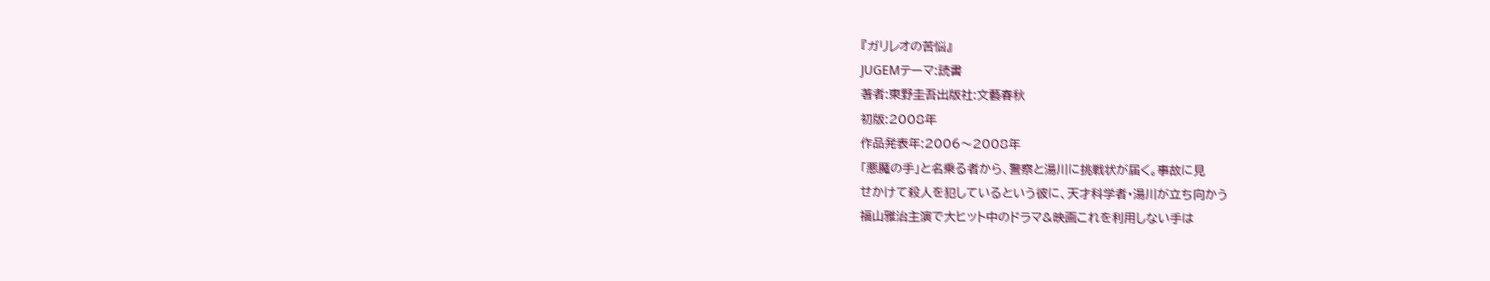『ガリレオの苦悩』
JUGEMテーマ:読書
著者:東野圭吾出版社:文藝春秋
初版:2008年
作品発表年:2006〜2008年
「悪魔の手」と名乗る者から、警察と湯川に挑戦状が届く。事故に見
せかけて殺人を犯しているという彼に、天才科学者・湯川が立ち向かう
福山雅治主演で大ヒット中のドラマ&映画これを利用しない手は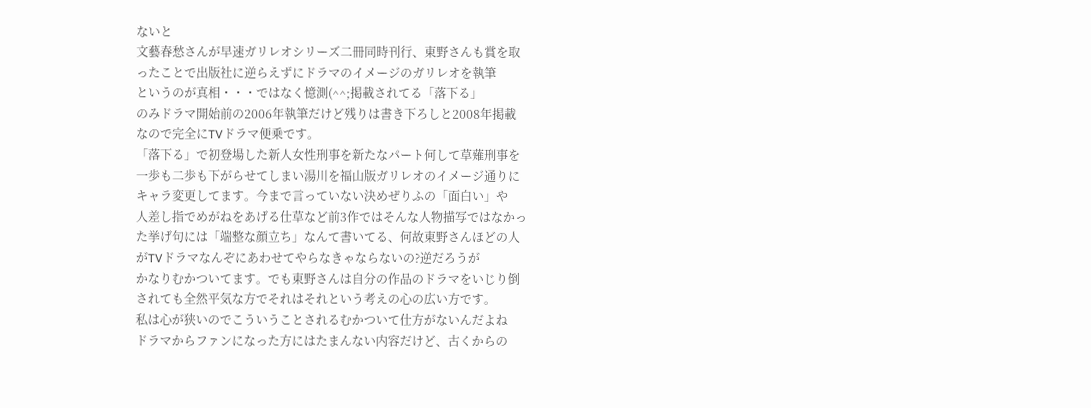ないと
文藝春愁さんが早速ガリレオシリーズ二冊同時刊行、東野さんも賞を取
ったことで出版社に逆らえずにドラマのイメージのガリレオを執筆
というのが真相・・・ではなく憶測(^^;掲載されてる「落下る」
のみドラマ開始前の2006年執筆だけど残りは書き下ろしと2008年掲載
なので完全にTVドラマ便乗です。
「落下る」で初登場した新人女性刑事を新たなパート何して草薙刑事を
一歩も二歩も下がらせてしまい湯川を福山版ガリレオのイメージ通りに
キャラ変更してます。今まで言っていない決めぜりふの「面白い」や
人差し指でめがねをあげる仕草など前3作ではそんな人物描写ではなかっ
た挙げ句には「端整な顔立ち」なんて書いてる、何故東野さんほどの人
がTVドラマなんぞにあわせてやらなきゃならないの?逆だろうが
かなりむかついてます。でも東野さんは自分の作品のドラマをいじり倒
されても全然平気な方でそれはそれという考えの心の広い方です。
私は心が狭いのでこういうことされるむかついて仕方がないんだよね
ドラマからファンになった方にはたまんない内容だけど、古くからの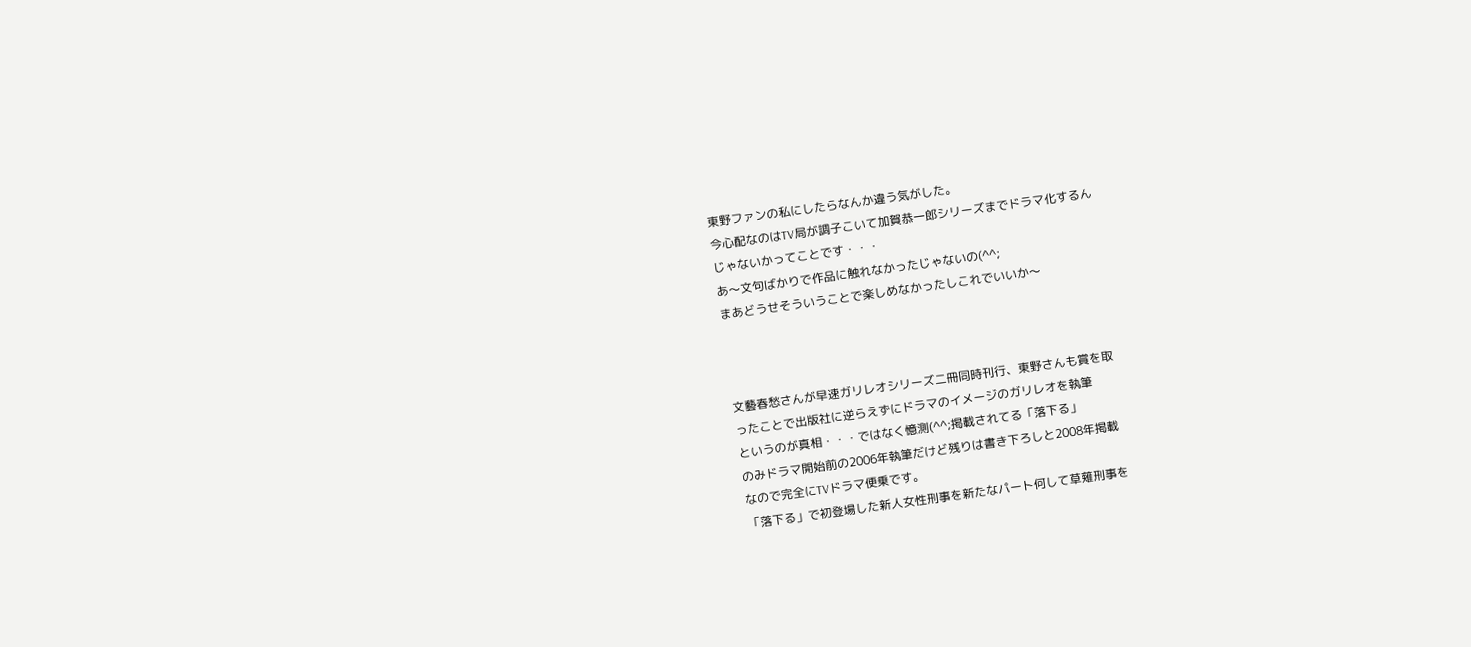東野ファンの私にしたらなんか違う気がした。
今心配なのはTV局が調子こいて加賀恭一郎シリーズまでドラマ化するん
じゃないかってことです・・・
あ〜文句ばかりで作品に触れなかったじゃないの(^^;
まあどうせそういうことで楽しめなかったしこれでいいか〜



文藝春愁さんが早速ガリレオシリーズ二冊同時刊行、東野さんも賞を取
ったことで出版社に逆らえずにドラマのイメージのガリレオを執筆
というのが真相・・・ではなく憶測(^^;掲載されてる「落下る」
のみドラマ開始前の2006年執筆だけど残りは書き下ろしと2008年掲載
なので完全にTVドラマ便乗です。
「落下る」で初登場した新人女性刑事を新たなパート何して草薙刑事を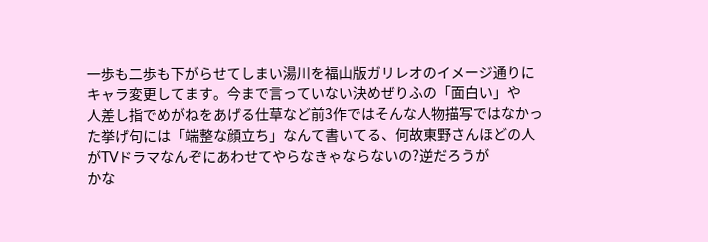一歩も二歩も下がらせてしまい湯川を福山版ガリレオのイメージ通りに
キャラ変更してます。今まで言っていない決めぜりふの「面白い」や
人差し指でめがねをあげる仕草など前3作ではそんな人物描写ではなかっ
た挙げ句には「端整な顔立ち」なんて書いてる、何故東野さんほどの人
がTVドラマなんぞにあわせてやらなきゃならないの?逆だろうが
かな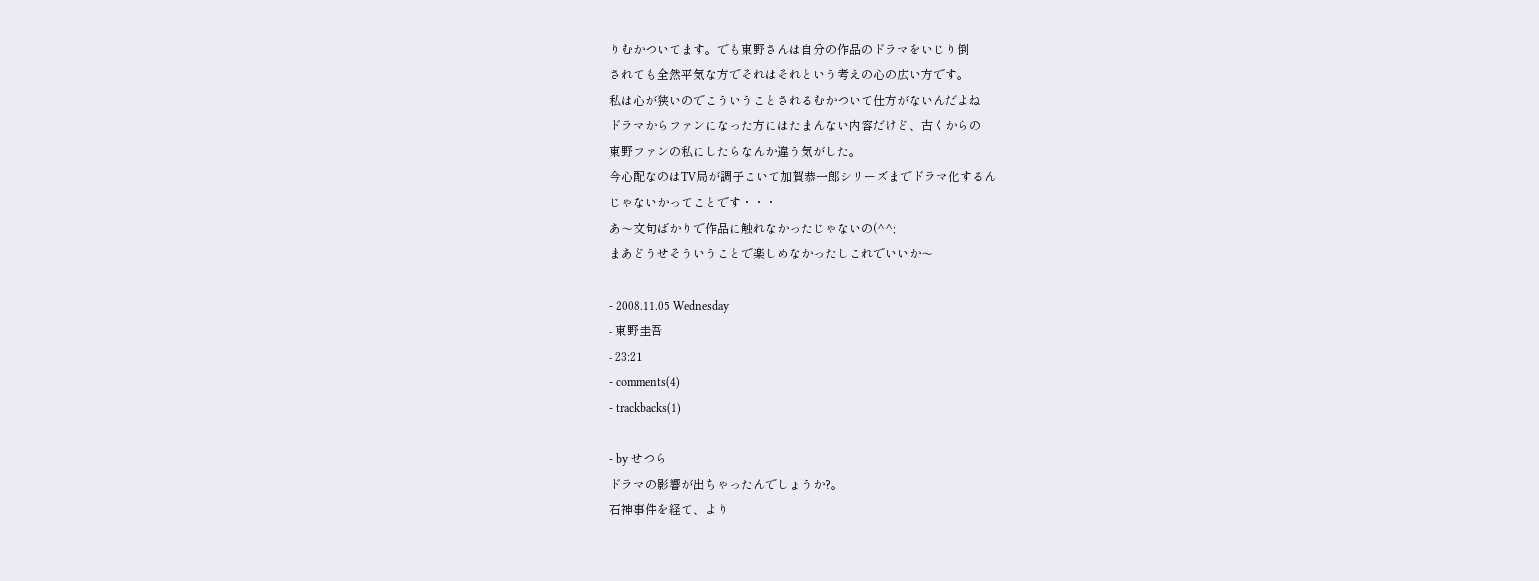りむかついてます。でも東野さんは自分の作品のドラマをいじり倒
されても全然平気な方でそれはそれという考えの心の広い方です。
私は心が狭いのでこういうことされるむかついて仕方がないんだよね
ドラマからファンになった方にはたまんない内容だけど、古くからの
東野ファンの私にしたらなんか違う気がした。
今心配なのはTV局が調子こいて加賀恭一郎シリーズまでドラマ化するん
じゃないかってことです・・・
あ〜文句ばかりで作品に触れなかったじゃないの(^^;
まあどうせそういうことで楽しめなかったしこれでいいか〜

- 2008.11.05 Wednesday
- 東野圭吾
- 23:21
- comments(4)
- trackbacks(1)

- by せつら
ドラマの影響が出ちゃったんでしょうか?。
石神事件を経て、より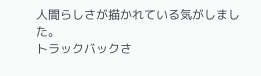人間らしさが描かれている気がしました。
トラックバックさ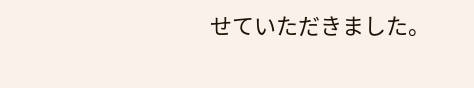せていただきました。